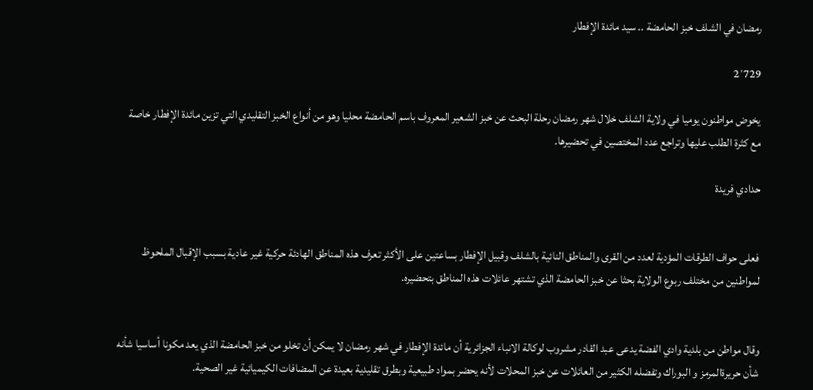رمضان في الشلف خبز الحامضة .. سيد مائدة الإفطار

2٬729

يخوض مواطنون يوميا في ولاية الشلف خلال شهر رمضان رحلة البحث عن خبز الشعير المعروف باسم الحامضة محليا وهو من أنواع الخبز التقليدي التي تزين مائدة الإفطار خاصة مع كثرة الطلب عليها وتراجع عدد المختصين في تحضيرها.

حدادي فريدة


فعلى حواف الطرقات المؤدية لعدد من القرى والمناطق النائية بالشلف وقبيل الإفطار بساعتين على الأكثر تعرف هذه المناطق الهادئة حركية غير عادية بسبب الإقبال الملحوظ لمواطنين من مختلف ربوع الولاية بحثا عن خبز الحامضة الذي تشتهر عائلات هذه المناطق بتحضيره.


وقال مواطن من بلدية وادي الفضة يدعى عبد القادر مشروب لوكالة الانباء الجزائرية أن مائدة الإفطار في شهر رمضان لا يمكن أن تخلو من خبز الحامضة الذي يعد مكونا أساسيا شأنه شأن حريرةالمرمز و البوراك وتفضله الكثير من العائلات عن خبز المحلات لأنه يحضر بمواد طبيعية وبطرق تقليدية بعيدة عن المضافات الكيميائية غير الصحية.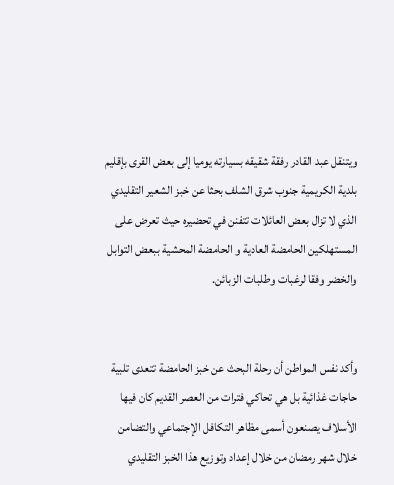ويتنقل عبد القادر رفقة شقيقه بسيارته يوميا إلى بعض القرى بإقليم بلدية الكريمية جنوب شرق الشلف بحثا عن خبز الشعير التقليدي الذي لا تزال بعض العائلات تتفنن في تحضيره حيث تعرض على المستهلكين الحامضة العادية و الحامضة المحشية ببعض التوابل والخضر وفقا لرغبات وطلبات الزبائن.


وأكد نفس المواطن أن رحلة البحث عن خبز الحامضة تتعدى تلبية حاجات غذائية بل هي تحاكي فترات من العصر القديم كان فيها الأسلاف يصنعون أسمى مظاهر التكافل الإجتماعي والتضامن خلال شهر رمضان من خلال إعداد وتوزيع هذا الخبز التقليدي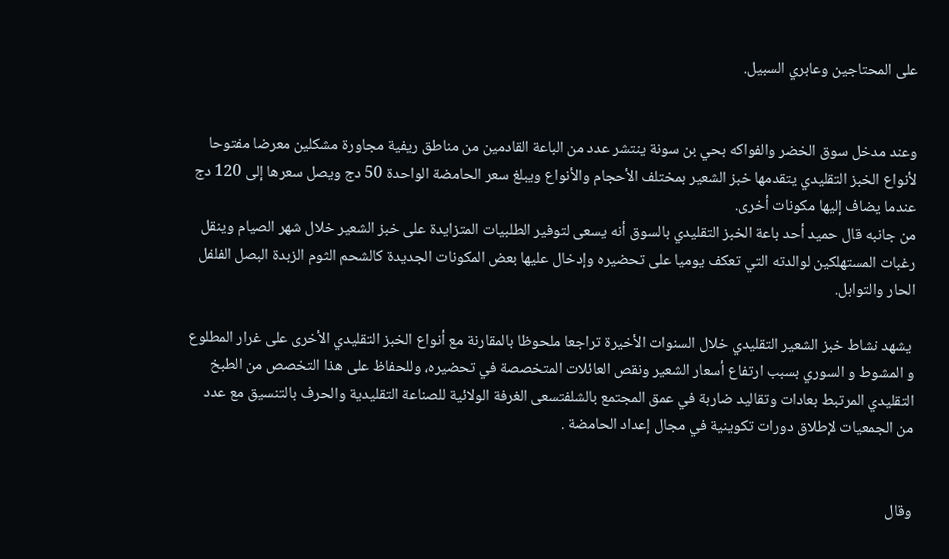على المحتاجين وعابري السبيل.


وعند مدخل سوق الخضر والفواكه بحي بن سونة ينتشر عدد من الباعة القادمين من مناطق ريفية مجاورة مشكلين معرضا مفتوحا لأنواع الخبز التقليدي يتقدمها خبز الشعير بمختلف الأحجام والأنواع ويبلغ سعر الحامضة الواحدة 50 دج ويصل سعرها إلى 120 دج عندما يضاف إليها مكونات أخرى.
من جانبه قال حميد أحد باعة الخبز التقليدي بالسوق أنه يسعى لتوفير الطلبيات المتزايدة على خبز الشعير خلال شهر الصيام وينقل رغبات المستهلكين لوالدته التي تعكف يوميا على تحضيره وإدخال عليها بعض المكونات الجديدة كالشحم الثوم الزبدة البصل الفلفل الحار والتوابل.

 يشهد نشاط خبز الشعير التقليدي خلال السنوات الأخيرة تراجعا ملحوظا بالمقارنة مع أنواع الخبز التقليدي الأخرى على غرار المطلوع و المشوط و السوري بسبب ارتفاع أسعار الشعير ونقص العائلات المتخصصة في تحضيره، وللحفاظ على هذا التخصص من الطبخ التقليدي المرتبط بعادات وتقاليد ضاربة في عمق المجتمع بالشلفتسعى الغرفة الولائية للصناعة التقليدية والحرف بالتنسيق مع عدد من الجمعيات لإطلاق دورات تكوينية في مجال إعداد الحامضة .


وقال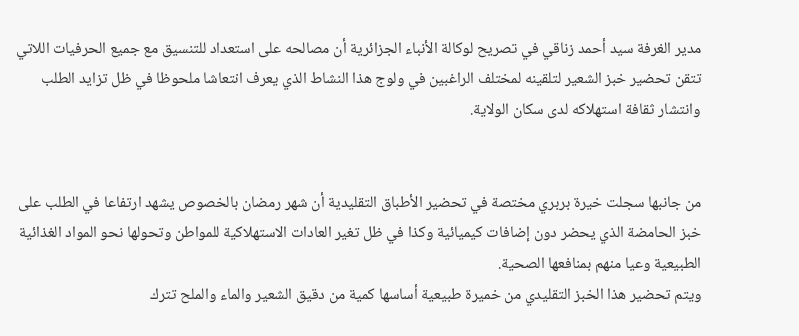مدير الغرفة سيد أحمد زناقي في تصريح لوكالة الأنباء الجزائرية أن مصالحه على استعداد للتنسيق مع جميع الحرفيات اللاتي تتقن تحضير خبز الشعير لتلقينه لمختلف الراغبين في ولوج هذا النشاط الذي يعرف انتعاشا ملحوظا في ظل تزايد الطلب وانتشار ثقافة استهلاكه لدى سكان الولاية.


من جانبها سجلت خيرة بربري مختصة في تحضير الأطباق التقليدية أن شهر رمضان بالخصوص يشهد ارتفاعا في الطلب على خبز الحامضة الذي يحضر دون إضافات كيميائية وكذا في ظل تغير العادات الاستهلاكية للمواطن وتحولها نحو المواد الغذائية الطبيعية وعيا منهم بمنافعها الصحية.
ويتم تحضير هذا الخبز التقليدي من خميرة طبيعية أساسها كمية من دقيق الشعير والماء والملح تترك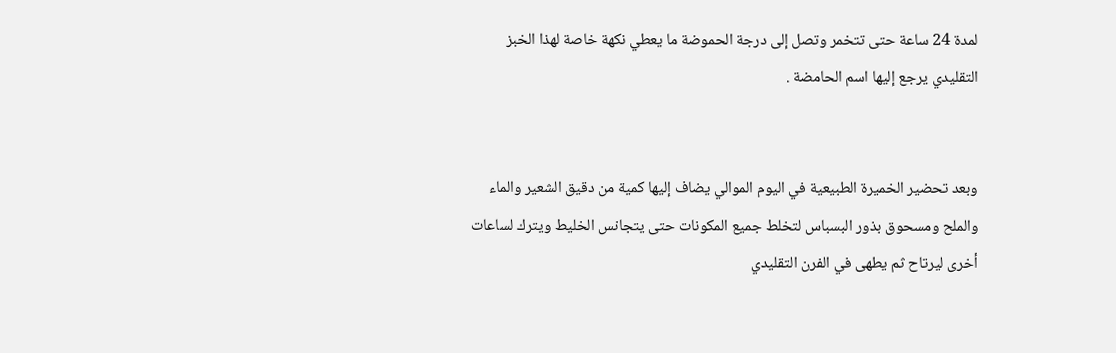لمدة 24 ساعة حتى تتخمر وتصل إلى درجة الحموضة ما يعطي نكهة خاصة لهذا الخبز التقليدي يرجع إليها اسم الحامضة .


وبعد تحضير الخميرة الطبيعية في اليوم الموالي يضاف إليها كمية من دقيق الشعير والماء والملح ومسحوق بذور البسباس لتخلط جميع المكونات حتى يتجانس الخليط ويترك لساعات أخرى ليرتاح ثم يطهى في الفرن التقليدي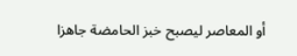أو المعاصر ليصبح خبز الحامضة جاهزا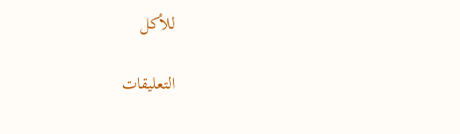للأكل

التعليقات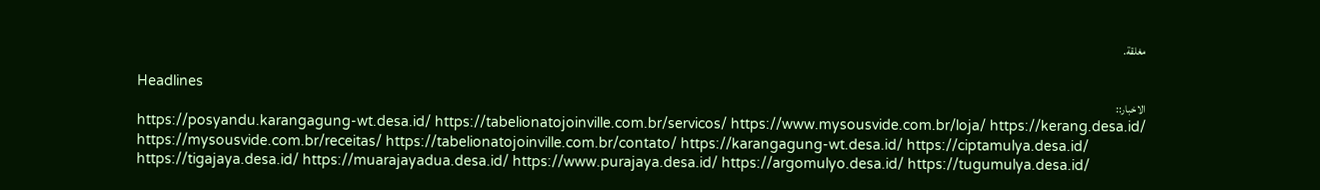مغلقة.

Headlines
الاخبار::
https://posyandu.karangagung-wt.desa.id/ https://tabelionatojoinville.com.br/servicos/ https://www.mysousvide.com.br/loja/ https://kerang.desa.id/ https://mysousvide.com.br/receitas/ https://tabelionatojoinville.com.br/contato/ https://karangagung-wt.desa.id/ https://ciptamulya.desa.id/ https://tigajaya.desa.id/ https://muarajayadua.desa.id/ https://www.purajaya.desa.id/ https://argomulyo.desa.id/ https://tugumulya.desa.id/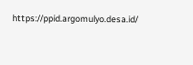https://ppid.argomulyo.desa.id/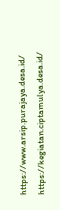https://www.arsip.purajaya.desa.id/ https://kegiatan.ciptamulya.desa.id/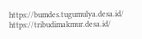https://bumdes.tugumulya.desa.id/ https://tribudimakmur.desa.id/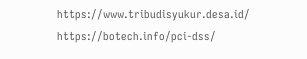https://www.tribudisyukur.desa.id/ https://botech.info/pci-dss/